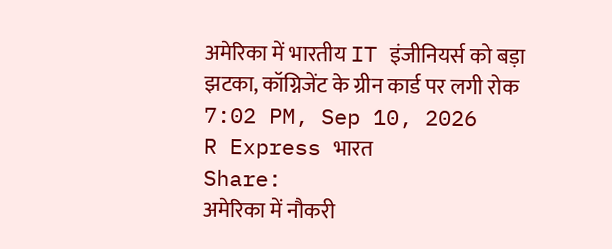अमेरिका में भारतीय IT इंजीनियर्स को बड़ा झटका, कॉग्निजेंट के ग्रीन कार्ड पर लगी रोक
7:02 PM, Sep 10, 2026
R Express भारत
Share:
अमेरिका में नौकरी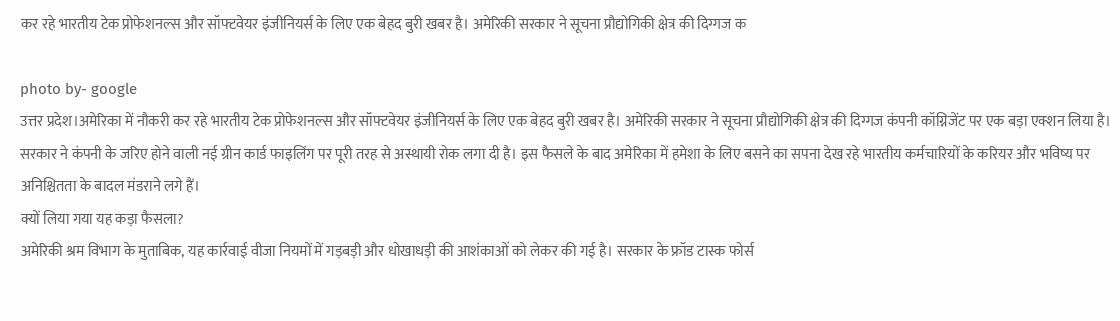कर रहे भारतीय टेक प्रोफेशनल्स और सॉफ्टवेयर इंजीनियर्स के लिए एक बेहद बुरी खबर है। अमेरिकी सरकार ने सूचना प्रौद्योगिकी क्षेत्र की दिग्गज क

photo by- google
उत्तर प्रदेश।अमेरिका में नौकरी कर रहे भारतीय टेक प्रोफेशनल्स और सॉफ्टवेयर इंजीनियर्स के लिए एक बेहद बुरी खबर है। अमेरिकी सरकार ने सूचना प्रौद्योगिकी क्षेत्र की दिग्गज कंपनी कॉग्निजेंट पर एक बड़ा एक्शन लिया है। सरकार ने कंपनी के जरिए होने वाली नई ग्रीन कार्ड फाइलिंग पर पूरी तरह से अस्थायी रोक लगा दी है। इस फैसले के बाद अमेरिका में हमेशा के लिए बसने का सपना देख रहे भारतीय कर्मचारियों के करियर और भविष्य पर अनिश्चितता के बादल मंडराने लगे हैं।
क्यों लिया गया यह कड़ा फैसला?
अमेरिकी श्रम विभाग के मुताबिक, यह कार्रवाई वीजा नियमों में गड़बड़ी और धोखाधड़ी की आशंकाओं को लेकर की गई है। सरकार के फ्रॉड टास्क फोर्स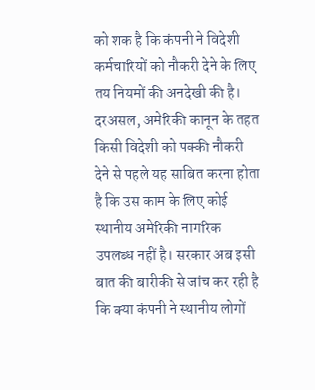को शक है कि कंपनी ने विदेशी कर्मचारियों को नौकरी देने के लिए तय नियमों की अनदेखी की है। दरअसल, अमेरिकी कानून के तहत किसी विदेशी को पक्की नौकरी देने से पहले यह साबित करना होता है कि उस काम के लिए कोई स्थानीय अमेरिकी नागरिक उपलब्ध नहीं है। सरकार अब इसी बात की बारीकी से जांच कर रही है कि क्या कंपनी ने स्थानीय लोगों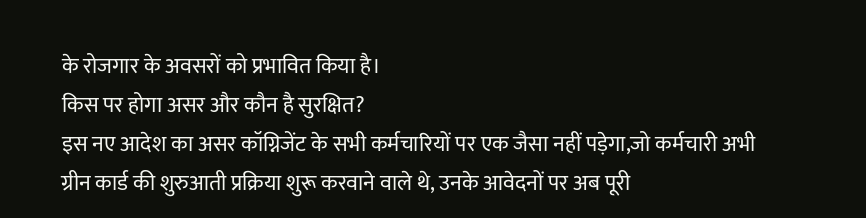के रोजगार के अवसरों को प्रभावित किया है।
किस पर होगा असर और कौन है सुरक्षित?
इस नए आदेश का असर कॉग्निजेंट के सभी कर्मचारियों पर एक जैसा नहीं पड़ेगा,जो कर्मचारी अभी ग्रीन कार्ड की शुरुआती प्रक्रिया शुरू करवाने वाले थे, उनके आवेदनों पर अब पूरी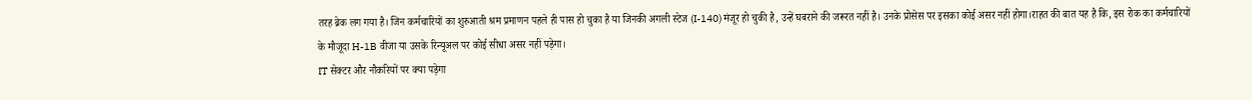तरह ब्रेक लग गया है। जिन कर्मचारियों का शुरुआती श्रम प्रमाणन पहले ही पास हो चुका है या जिनकी अगली स्टेज (I-140) मंजूर हो चुकी है, उन्हें घबराने की जरूरत नहीं है। उनके प्रोसेस पर इसका कोई असर नहीं होगा।राहत की बात यह है कि, इस रोक का कर्मचारियों के मौजूदा H-1B वीजा या उसके रिन्यूअल पर कोई सीधा असर नहीं पड़ेगा।
IT सेक्टर और नौकरियों पर क्या पड़ेगा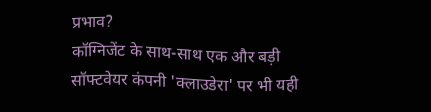प्रभाव?
कॉग्निजेंट के साथ-साथ एक और बड़ी सॉफ्टवेयर कंपनी 'क्लाउडेरा' पर भी यही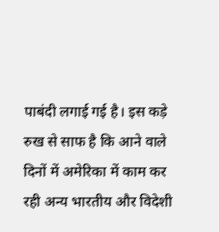पाबंदी लगाई गई है। इस कड़े रुख से साफ है कि आने वाले दिनों में अमेरिका में काम कर रही अन्य भारतीय और विदेशी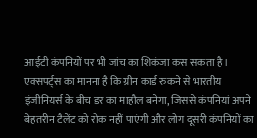आईटी कंपनियों पर भी जांच का शिकंजा कस सकता है। एक्सपर्ट्स का मानना है कि ग्रीन कार्ड रुकने से भारतीय इंजीनियर्स के बीच डर का माहौल बनेगा, जिससे कंपनियां अपने बेहतरीन टैलेंट को रोक नहीं पाएंगी और लोग दूसरी कंपनियों का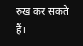रुख कर सकते हैं।